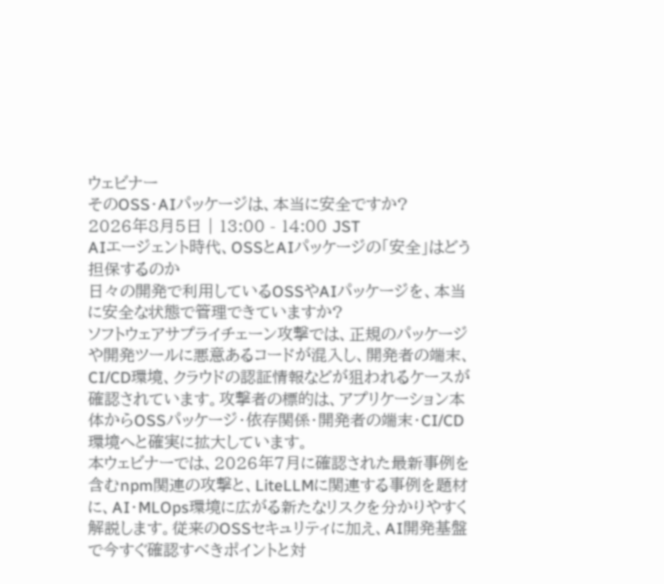ウェビナー
そのOSS・AIパッケージは、本当に安全ですか?
2026年8月5日 | 13:00 - 14:00 JST
AIエージェント時代、OSSとAIパッケージの「安全」はどう担保するのか
日々の開発で利用しているOSSやAIパッケージを、本当に安全な状態で管理できていますか?
ソフトウェアサプライチェーン攻撃では、正規のパッケージや開発ツールに悪意あるコードが混入し、開発者の端末、CI/CD環境、クラウドの認証情報などが狙われるケースが確認されています。攻撃者の標的は、アプリケーション本体からOSSパッケージ・依存関係・開発者の端末・CI/CD環境へと確実に拡大しています。
本ウェビナーでは、2026年7月に確認された最新事例を含むnpm関連の攻撃と、LiteLLMに関連する事例を題材に、AI・MLOps環境に広がる新たなリスクを分かりやすく解説します。従来のOSSセキュリティに加え、AI開発基盤で今すぐ確認すべきポイントと対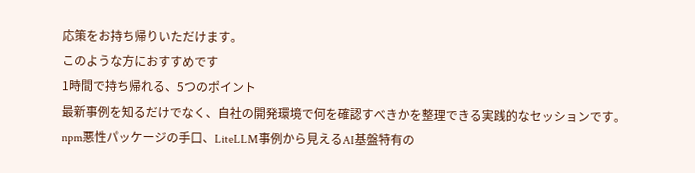応策をお持ち帰りいただけます。
このような方におすすめです
1時間で持ち帰れる、5つのポイント
最新事例を知るだけでなく、自社の開発環境で何を確認すべきかを整理できる実践的なセッションです。npm悪性パッケージの手口、LiteLLM事例から見えるAI基盤特有の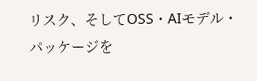リスク、そしてOSS・AIモデル・パッケージを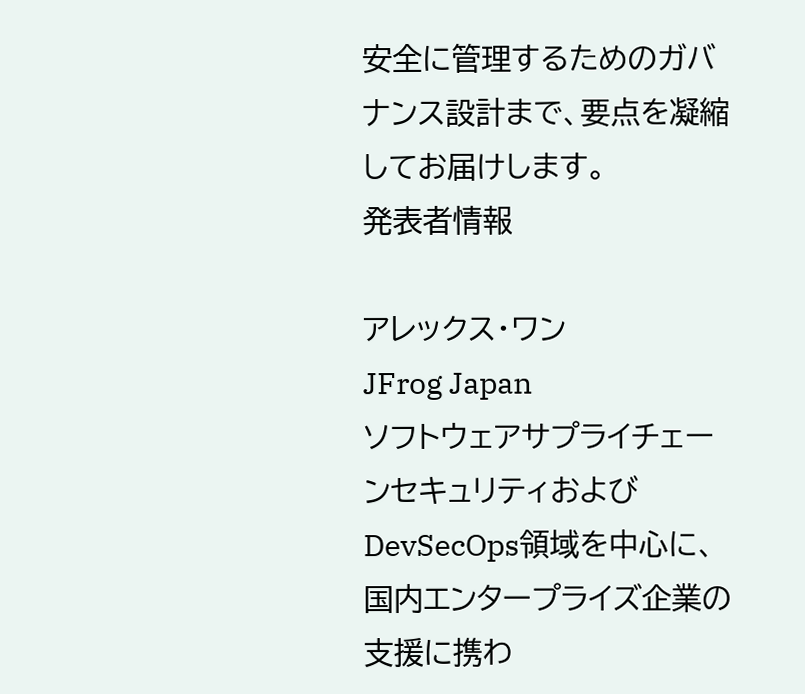安全に管理するためのガバナンス設計まで、要点を凝縮してお届けします。
発表者情報

アレックス・ワン
JFrog Japan
ソフトウェアサプライチェーンセキュリティおよびDevSecOps領域を中心に、国内エンタープライズ企業の支援に携わ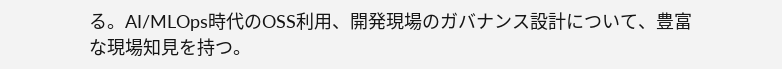る。AI/MLOps時代のOSS利用、開発現場のガバナンス設計について、豊富な現場知見を持つ。